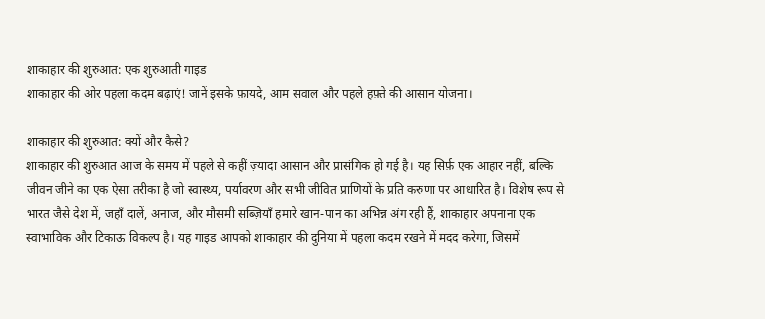शाकाहार की शुरुआत: एक शुरुआती गाइड
शाकाहार की ओर पहला कदम बढ़ाएं! जानें इसके फ़ायदे, आम सवाल और पहले हफ़्ते की आसान योजना।

शाकाहार की शुरुआत: क्यों और कैसे?
शाकाहार की शुरुआत आज के समय में पहले से कहीं ज़्यादा आसान और प्रासंगिक हो गई है। यह सिर्फ़ एक आहार नहीं, बल्कि जीवन जीने का एक ऐसा तरीका है जो स्वास्थ्य, पर्यावरण और सभी जीवित प्राणियों के प्रति करुणा पर आधारित है। विशेष रूप से भारत जैसे देश में, जहाँ दालें, अनाज, और मौसमी सब्ज़ियाँ हमारे खान-पान का अभिन्न अंग रही हैं, शाकाहार अपनाना एक स्वाभाविक और टिकाऊ विकल्प है। यह गाइड आपको शाकाहार की दुनिया में पहला कदम रखने में मदद करेगा, जिसमें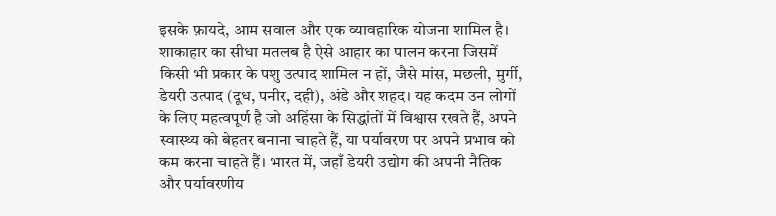इसके फ़ायदे, आम सवाल और एक व्यावहारिक योजना शामिल है।
शाकाहार का सीधा मतलब है ऐसे आहार का पालन करना जिसमें किसी भी प्रकार के पशु उत्पाद शामिल न हों, जैसे मांस, मछली, मुर्गी, डेयरी उत्पाद (दूध, पनीर, दही), अंडे और शहद। यह कदम उन लोगों के लिए महत्वपूर्ण है जो अहिंसा के सिद्धांतों में विश्वास रखते हैं, अपने स्वास्थ्य को बेहतर बनाना चाहते हैं, या पर्यावरण पर अपने प्रभाव को कम करना चाहते हैं। भारत में, जहाँ डेयरी उद्योग की अपनी नैतिक और पर्यावरणीय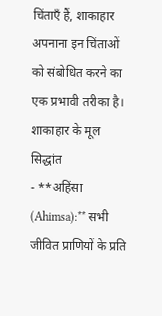चिंताएँ हैं, शाकाहार अपनाना इन चिंताओं को संबोधित करने का एक प्रभावी तरीका है।
शाकाहार के मूल सिद्धांत
- **अहिंसा (Ahimsa):** सभी जीवित प्राणियों के प्रति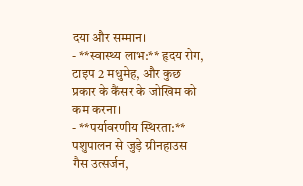दया और सम्मान।
- **स्वास्थ्य लाभ:** हृदय रोग, टाइप 2 मधुमेह, और कुछ प्रकार के कैंसर के जोखिम को कम करना।
- **पर्यावरणीय स्थिरता:** पशुपालन से जुड़े ग्रीनहाउस गैस उत्सर्जन,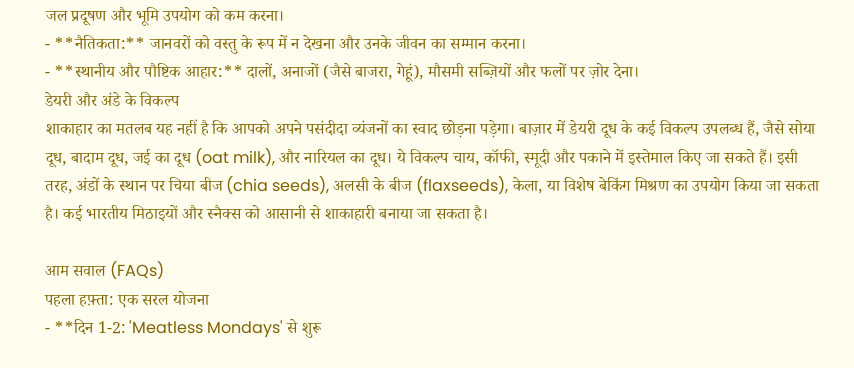जल प्रदूषण और भूमि उपयोग को कम करना।
- **नैतिकता:** जानवरों को वस्तु के रूप में न देखना और उनके जीवन का सम्मान करना।
- **स्थानीय और पौष्टिक आहार:** दालों, अनाजों (जैसे बाजरा, गेहूं), मौसमी सब्ज़ियों और फलों पर ज़ोर देना।
डेयरी और अंडे के विकल्प
शाकाहार का मतलब यह नहीं है कि आपको अपने पसंदीदा व्यंजनों का स्वाद छोड़ना पड़ेगा। बाज़ार में डेयरी दूध के कई विकल्प उपलब्ध हैं, जैसे सोया दूध, बादाम दूध, जई का दूध (oat milk), और नारियल का दूध। ये विकल्प चाय, कॉफी, स्मूदी और पकाने में इस्तेमाल किए जा सकते हैं। इसी तरह, अंडों के स्थान पर चिया बीज (chia seeds), अलसी के बीज (flaxseeds), केला, या विशेष बेकिंग मिश्रण का उपयोग किया जा सकता है। कई भारतीय मिठाइयों और स्नैक्स को आसानी से शाकाहारी बनाया जा सकता है।

आम सवाल (FAQs)
पहला हफ़्ता: एक सरल योजना
- **दिन 1-2: 'Meatless Mondays' से शुरू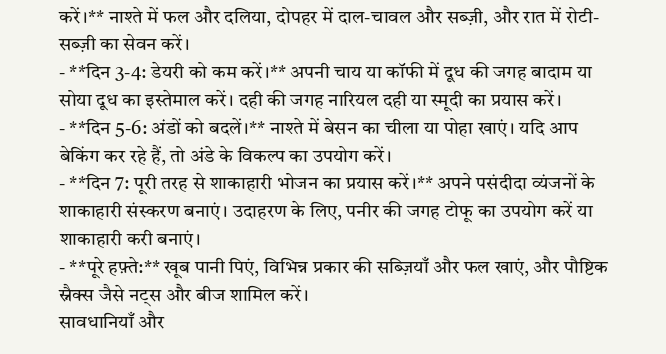करें।** नाश्ते में फल और दलिया, दोपहर में दाल-चावल और सब्ज़ी, और रात में रोटी-सब्ज़ी का सेवन करें।
- **दिन 3-4: डेयरी को कम करें।** अपनी चाय या कॉफी में दूध की जगह बादाम या सोया दूध का इस्तेमाल करें। दही की जगह नारियल दही या स्मूदी का प्रयास करें।
- **दिन 5-6: अंडों को बदलें।** नाश्ते में बेसन का चीला या पोहा खाएं। यदि आप बेकिंग कर रहे हैं, तो अंडे के विकल्प का उपयोग करें।
- **दिन 7: पूरी तरह से शाकाहारी भोजन का प्रयास करें।** अपने पसंदीदा व्यंजनों के शाकाहारी संस्करण बनाएं। उदाहरण के लिए, पनीर की जगह टोफू का उपयोग करें या शाकाहारी करी बनाएं।
- **पूरे हफ़्ते:** खूब पानी पिएं, विभिन्न प्रकार की सब्ज़ियाँ और फल खाएं, और पौष्टिक स्नैक्स जैसे नट्स और बीज शामिल करें।
सावधानियाँ और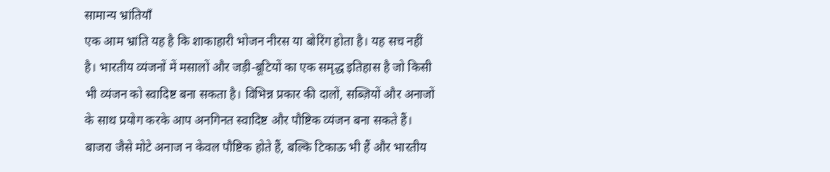सामान्य भ्रांतियाँ
एक आम भ्रांति यह है कि शाकाहारी भोजन नीरस या बोरिंग होता है। यह सच नहीं है। भारतीय व्यंजनों में मसालों और जड़ी-बूटियों का एक समृद्ध इतिहास है जो किसी भी व्यंजन को स्वादिष्ट बना सकता है। विभिन्न प्रकार की दालों, सब्ज़ियों और अनाजों के साथ प्रयोग करके आप अनगिनत स्वादिष्ट और पौष्टिक व्यंजन बना सकते हैं। बाजरा जैसे मोटे अनाज न केवल पौष्टिक होते हैं, बल्कि टिकाऊ भी हैं और भारतीय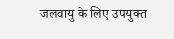जलवायु के लिए उपयुक्त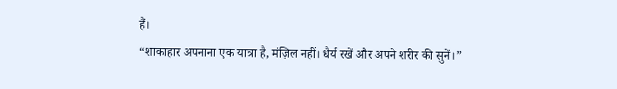हैं।
“शाकाहार अपनाना एक यात्रा है, मंज़िल नहीं। धैर्य रखें और अपने शरीर की सुनें।”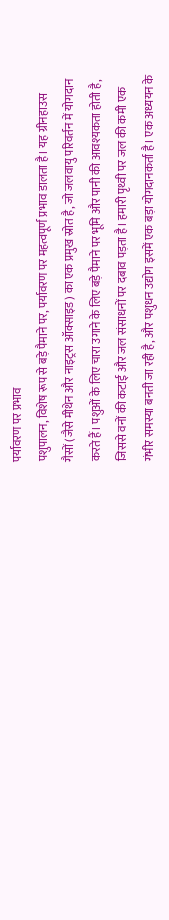पर्यावरण पर प्रभाव
पशुपालन, विशेष रूप से बड़े पैमाने पर, पर्यावरण पर महत्वपूर्ण प्रभाव डालता है। यह ग्रीनहाउस गैसों (जैसे मीथेन और नाइट्रस ऑक्साइड) का एक प्रमुख स्रोत है, जो जलवायु परिवर्तन में योगदान करते हैं। पशुओं के लिए चारा उगाने के लिए बड़े पैमाने पर भूमि और पानी की आवश्यकता होती है, जिससे वनों की कटाई और जल संसाधनों पर दबाव पड़ता है। हमारी पृथ्वी पर जल की कमी एक गंभीर समस्या बनती जा रही है, और पशुधन उद्योग इसमें एक बड़ा योगदानकर्ता है। एक अध्ययन के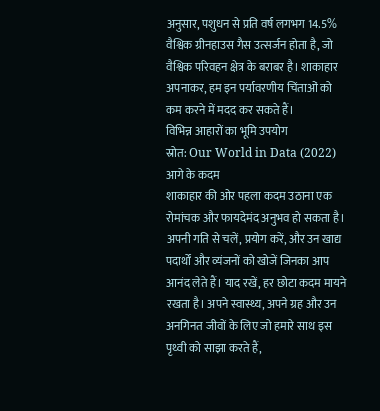अनुसार, पशुधन से प्रति वर्ष लगभग 14.5% वैश्विक ग्रीनहाउस गैस उत्सर्जन होता है, जो वैश्विक परिवहन क्षेत्र के बराबर है। शाकाहार अपनाकर, हम इन पर्यावरणीय चिंताओं को कम करने में मदद कर सकते हैं।
विभिन्न आहारों का भूमि उपयोग
स्रोत: Our World in Data (2022)
आगे के कदम
शाकाहार की ओर पहला कदम उठाना एक रोमांचक और फायदेमंद अनुभव हो सकता है। अपनी गति से चलें, प्रयोग करें, और उन खाद्य पदार्थों और व्यंजनों को खोजें जिनका आप आनंद लेते हैं। याद रखें, हर छोटा कदम मायने रखता है। अपने स्वास्थ्य, अपने ग्रह और उन अनगिनत जीवों के लिए जो हमारे साथ इस पृथ्वी को साझा करते हैं,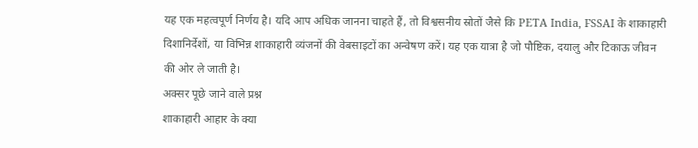यह एक महत्वपूर्ण निर्णय है। यदि आप अधिक जानना चाहते हैं, तो विश्वसनीय स्रोतों जैसे कि PETA India, FSSAI के शाकाहारी दिशानिर्देशों, या विभिन्न शाकाहारी व्यंजनों की वेबसाइटों का अन्वेषण करें। यह एक यात्रा है जो पौष्टिक, दयालु और टिकाऊ जीवन की ओर ले जाती है।
अक्सर पूछे जाने वाले प्रश्न
शाकाहारी आहार के क्या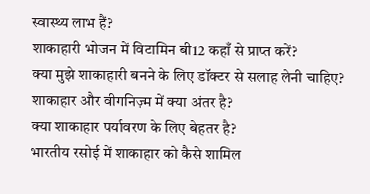स्वास्थ्य लाभ हैं?
शाकाहारी भोजन में विटामिन बी12 कहाँ से प्राप्त करें?
क्या मुझे शाकाहारी बनने के लिए डॉक्टर से सलाह लेनी चाहिए?
शाकाहार और वीगनिज़्म में क्या अंतर है?
क्या शाकाहार पर्यावरण के लिए बेहतर है?
भारतीय रसोई में शाकाहार को कैसे शामिल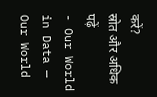करें?
स्रोत और अधिक पढ़ें
- Our World in Data — Our World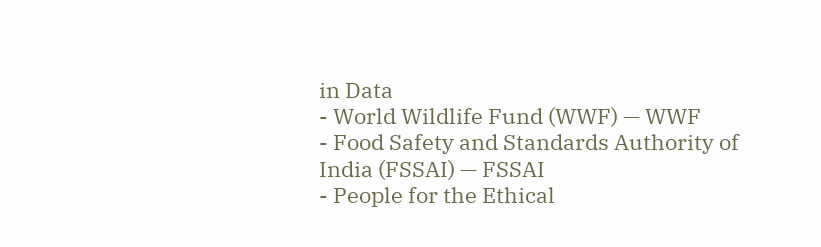in Data
- World Wildlife Fund (WWF) — WWF
- Food Safety and Standards Authority of India (FSSAI) — FSSAI
- People for the Ethical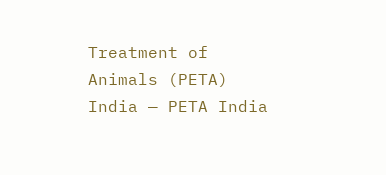Treatment of Animals (PETA) India — PETA India